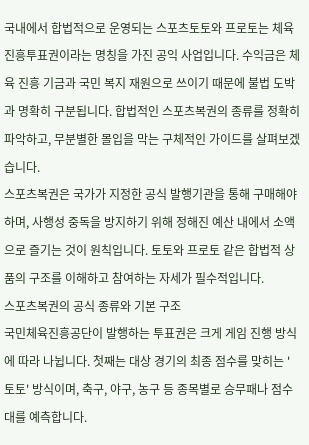국내에서 합법적으로 운영되는 스포츠토토와 프로토는 체육진흥투표권이라는 명칭을 가진 공익 사업입니다. 수익금은 체육 진흥 기금과 국민 복지 재원으로 쓰이기 때문에 불법 도박과 명확히 구분됩니다. 합법적인 스포츠복권의 종류를 정확히 파악하고, 무분별한 몰입을 막는 구체적인 가이드를 살펴보겠습니다.
스포츠복권은 국가가 지정한 공식 발행기관을 통해 구매해야 하며, 사행성 중독을 방지하기 위해 정해진 예산 내에서 소액으로 즐기는 것이 원칙입니다. 토토와 프로토 같은 합법적 상품의 구조를 이해하고 참여하는 자세가 필수적입니다.
스포츠복권의 공식 종류와 기본 구조
국민체육진흥공단이 발행하는 투표권은 크게 게임 진행 방식에 따라 나뉩니다. 첫째는 대상 경기의 최종 점수를 맞히는 '토토' 방식이며, 축구, 야구, 농구 등 종목별로 승무패나 점수대를 예측합니다.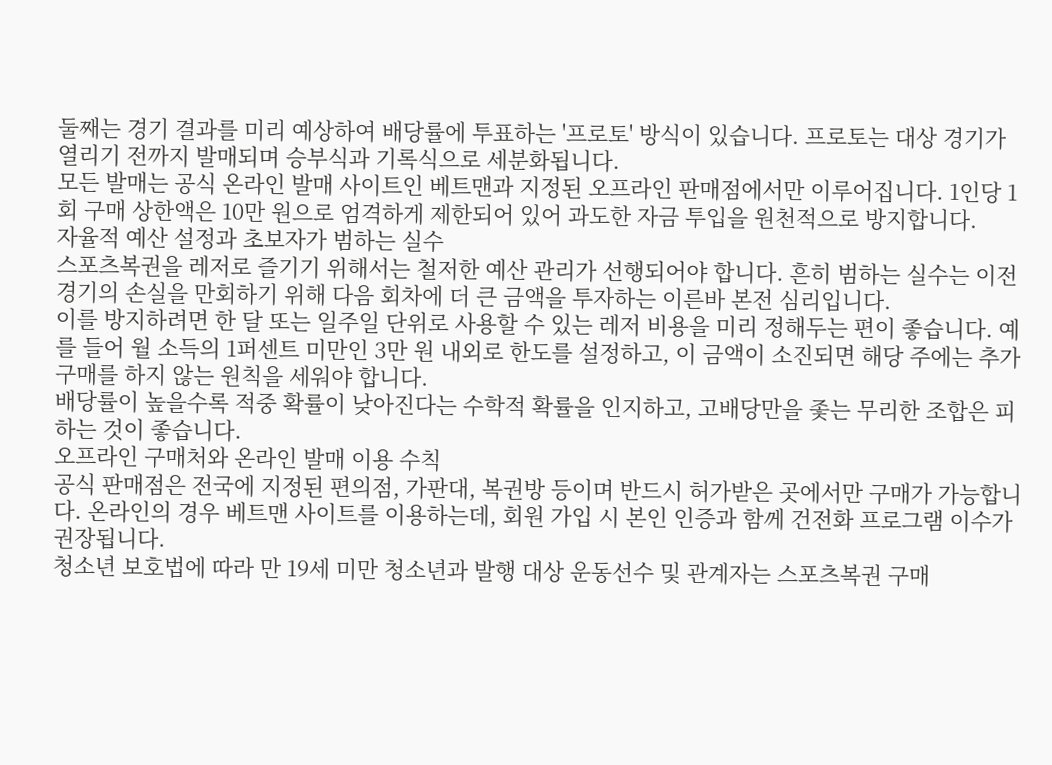둘째는 경기 결과를 미리 예상하여 배당률에 투표하는 '프로토' 방식이 있습니다. 프로토는 대상 경기가 열리기 전까지 발매되며 승부식과 기록식으로 세분화됩니다.
모든 발매는 공식 온라인 발매 사이트인 베트맨과 지정된 오프라인 판매점에서만 이루어집니다. 1인당 1회 구매 상한액은 10만 원으로 엄격하게 제한되어 있어 과도한 자금 투입을 원천적으로 방지합니다.
자율적 예산 설정과 초보자가 범하는 실수
스포츠복권을 레저로 즐기기 위해서는 철저한 예산 관리가 선행되어야 합니다. 흔히 범하는 실수는 이전 경기의 손실을 만회하기 위해 다음 회차에 더 큰 금액을 투자하는 이른바 본전 심리입니다.
이를 방지하려면 한 달 또는 일주일 단위로 사용할 수 있는 레저 비용을 미리 정해두는 편이 좋습니다. 예를 들어 월 소득의 1퍼센트 미만인 3만 원 내외로 한도를 설정하고, 이 금액이 소진되면 해당 주에는 추가 구매를 하지 않는 원칙을 세워야 합니다.
배당률이 높을수록 적중 확률이 낮아진다는 수학적 확률을 인지하고, 고배당만을 좇는 무리한 조합은 피하는 것이 좋습니다.
오프라인 구매처와 온라인 발매 이용 수칙
공식 판매점은 전국에 지정된 편의점, 가판대, 복권방 등이며 반드시 허가받은 곳에서만 구매가 가능합니다. 온라인의 경우 베트맨 사이트를 이용하는데, 회원 가입 시 본인 인증과 함께 건전화 프로그램 이수가 권장됩니다.
청소년 보호법에 따라 만 19세 미만 청소년과 발행 대상 운동선수 및 관계자는 스포츠복권 구매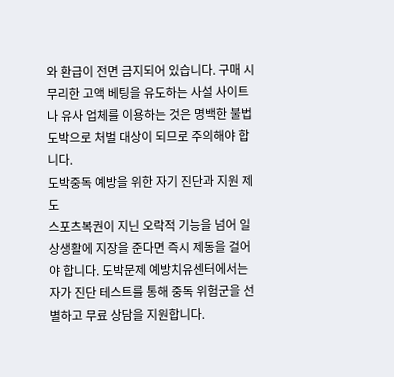와 환급이 전면 금지되어 있습니다. 구매 시 무리한 고액 베팅을 유도하는 사설 사이트나 유사 업체를 이용하는 것은 명백한 불법 도박으로 처벌 대상이 되므로 주의해야 합니다.
도박중독 예방을 위한 자기 진단과 지원 제도
스포츠복권이 지닌 오락적 기능을 넘어 일상생활에 지장을 준다면 즉시 제동을 걸어야 합니다. 도박문제 예방치유센터에서는 자가 진단 테스트를 통해 중독 위험군을 선별하고 무료 상담을 지원합니다.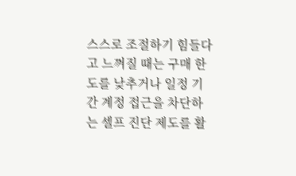스스로 조절하기 힘들다고 느껴질 때는 구매 한도를 낮추거나 일정 기간 계정 접근을 차단하는 셀프 진단 제도를 활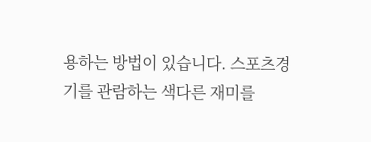용하는 방법이 있습니다. 스포츠경기를 관람하는 색다른 재미를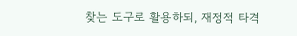찾는 도구로 활용하되, 재정적 타격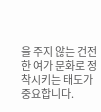을 주지 않는 건전한 여가 문화로 정착시키는 태도가 중요합니다.